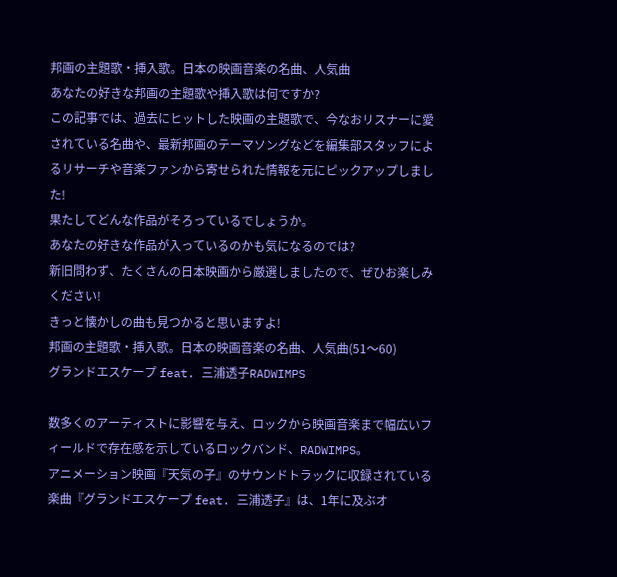邦画の主題歌・挿入歌。日本の映画音楽の名曲、人気曲
あなたの好きな邦画の主題歌や挿入歌は何ですか?
この記事では、過去にヒットした映画の主題歌で、今なおリスナーに愛されている名曲や、最新邦画のテーマソングなどを編集部スタッフによるリサーチや音楽ファンから寄せられた情報を元にピックアップしました!
果たしてどんな作品がそろっているでしょうか。
あなたの好きな作品が入っているのかも気になるのでは?
新旧問わず、たくさんの日本映画から厳選しましたので、ぜひお楽しみください!
きっと懐かしの曲も見つかると思いますよ!
邦画の主題歌・挿入歌。日本の映画音楽の名曲、人気曲(51〜60)
グランドエスケープ feat. 三浦透子RADWIMPS

数多くのアーティストに影響を与え、ロックから映画音楽まで幅広いフィールドで存在感を示しているロックバンド、RADWIMPS。
アニメーション映画『天気の子』のサウンドトラックに収録されている楽曲『グランドエスケープ feat. 三浦透子』は、1年に及ぶオ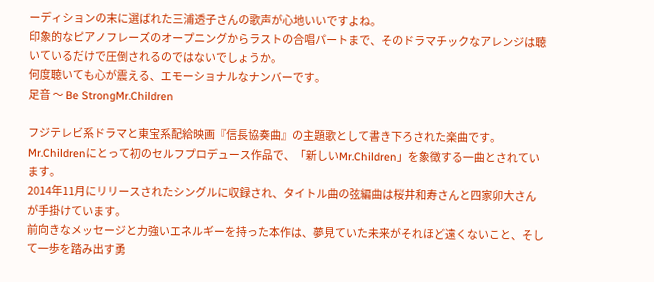ーディションの末に選ばれた三浦透子さんの歌声が心地いいですよね。
印象的なピアノフレーズのオープニングからラストの合唱パートまで、そのドラマチックなアレンジは聴いているだけで圧倒されるのではないでしょうか。
何度聴いても心が震える、エモーショナルなナンバーです。
足音 〜 Be StrongMr.Children

フジテレビ系ドラマと東宝系配給映画『信長協奏曲』の主題歌として書き下ろされた楽曲です。
Mr.Childrenにとって初のセルフプロデュース作品で、「新しいMr.Children」を象徴する一曲とされています。
2014年11月にリリースされたシングルに収録され、タイトル曲の弦編曲は桜井和寿さんと四家卯大さんが手掛けています。
前向きなメッセージと力強いエネルギーを持った本作は、夢見ていた未来がそれほど遠くないこと、そして一歩を踏み出す勇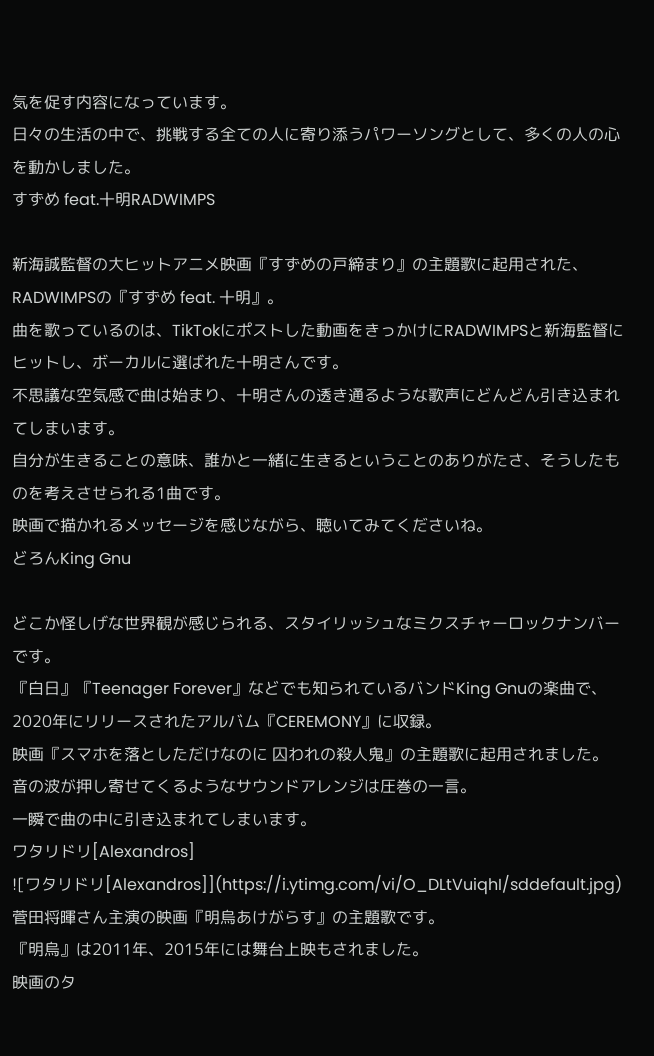気を促す内容になっています。
日々の生活の中で、挑戦する全ての人に寄り添うパワーソングとして、多くの人の心を動かしました。
すずめ feat.十明RADWIMPS

新海誠監督の大ヒットアニメ映画『すずめの戸締まり』の主題歌に起用された、RADWIMPSの『すずめ feat. 十明』。
曲を歌っているのは、TikTokにポストした動画をきっかけにRADWIMPSと新海監督にヒットし、ボーカルに選ばれた十明さんです。
不思議な空気感で曲は始まり、十明さんの透き通るような歌声にどんどん引き込まれてしまいます。
自分が生きることの意味、誰かと一緒に生きるということのありがたさ、そうしたものを考えさせられる1曲です。
映画で描かれるメッセージを感じながら、聴いてみてくださいね。
どろんKing Gnu

どこか怪しげな世界観が感じられる、スタイリッシュなミクスチャーロックナンバーです。
『白日』『Teenager Forever』などでも知られているバンドKing Gnuの楽曲で、2020年にリリースされたアルバム『CEREMONY』に収録。
映画『スマホを落としただけなのに 囚われの殺人鬼』の主題歌に起用されました。
音の波が押し寄せてくるようなサウンドアレンジは圧巻の一言。
一瞬で曲の中に引き込まれてしまいます。
ワタリドリ[Alexandros]
![ワタリドリ[Alexandros]](https://i.ytimg.com/vi/O_DLtVuiqhI/sddefault.jpg)
菅田将暉さん主演の映画『明烏あけがらす』の主題歌です。
『明烏』は2011年、2015年には舞台上映もされました。
映画のタ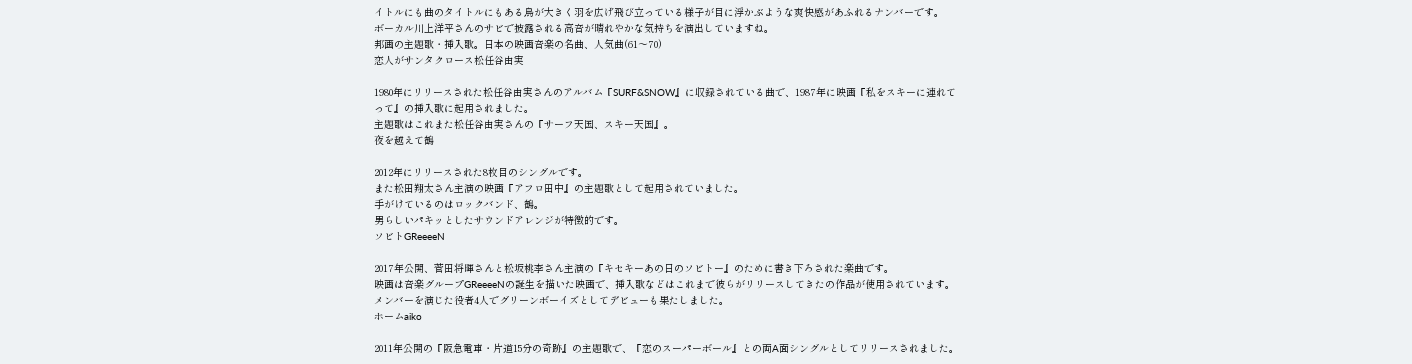イトルにも曲のタイトルにもある鳥が大きく羽を広げ飛び立っている様子が目に浮かぶような爽快感があふれるナンバーです。
ボーカル川上洋平さんのサビで披露される高音が晴れやかな気持ちを演出していますね。
邦画の主題歌・挿入歌。日本の映画音楽の名曲、人気曲(61〜70)
恋人がサンタクロース松任谷由実

1980年にリリースされた松任谷由実さんのアルバム『SURF&SNOW』に収録されている曲で、1987年に映画『私をスキーに連れてって』の挿入歌に起用されました。
主題歌はこれまた松任谷由実さんの『サーフ天国、スキー天国』。
夜を越えて鶴

2012年にリリースされた8枚目のシングルです。
また松田翔太さん主演の映画『アフロ田中』の主題歌として起用されていました。
手がけているのはロックバンド、鶴。
男らしいパキッとしたサウンドアレンジが特徴的です。
ソビトGReeeeN

2017年公開、菅田将暉さんと松坂桃李さん主演の『キセキーあの日のソビトー』のために書き下ろされた楽曲です。
映画は音楽グループGReeeeNの誕生を描いた映画で、挿入歌などはこれまで彼らがリリースしてきたの作品が使用されています。
メンバーを演じた役者4人でグリーンボーイズとしてデビューも果たしました。
ホームaiko

2011年公開の『阪急電車・片道15分の奇跡』の主題歌で、『恋のスーパーボール』との両A面シングルとしてリリースされました。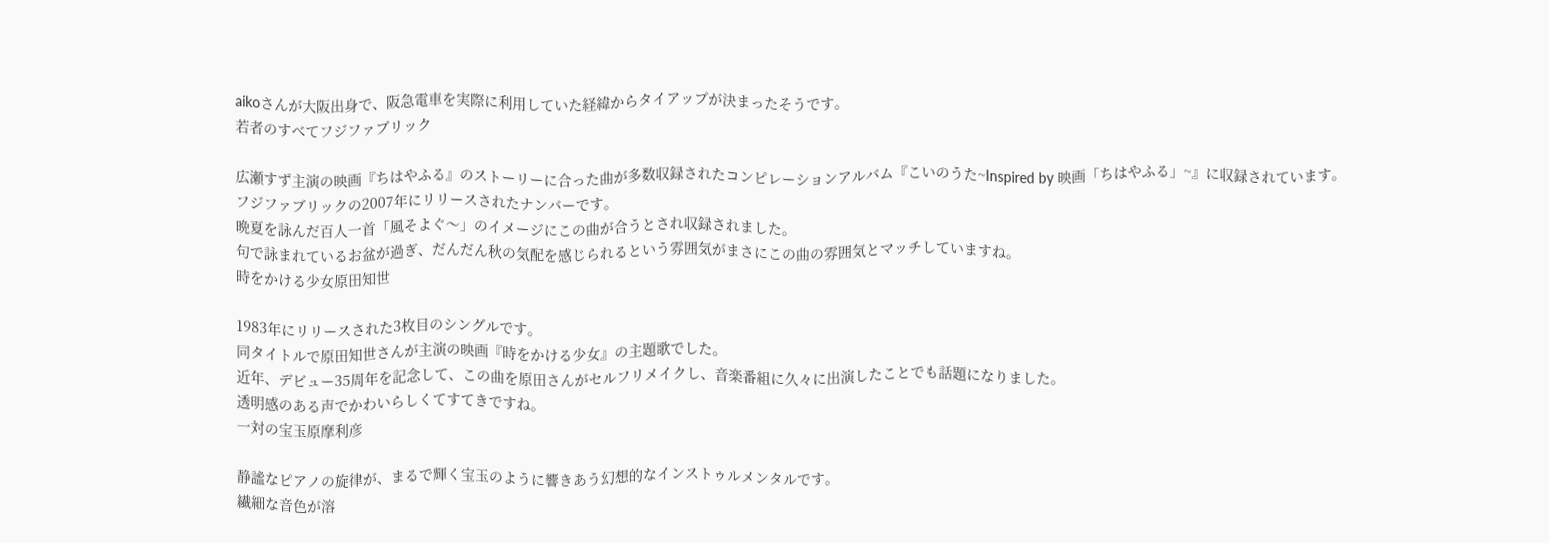aikoさんが大阪出身で、阪急電車を実際に利用していた経緯からタイアップが決まったそうです。
若者のすべてフジファブリック

広瀬すず主演の映画『ちはやふる』のストーリーに合った曲が多数収録されたコンピレーションアルバム『こいのうた~Inspired by 映画「ちはやふる」~』に収録されています。
フジファブリックの2007年にリリースされたナンバーです。
晩夏を詠んだ百人一首「風そよぐ〜」のイメージにこの曲が合うとされ収録されました。
句で詠まれているお盆が過ぎ、だんだん秋の気配を感じられるという雰囲気がまさにこの曲の雰囲気とマッチしていますね。
時をかける少女原田知世

1983年にリリースされた3枚目のシングルです。
同タイトルで原田知世さんが主演の映画『時をかける少女』の主題歌でした。
近年、デビュー35周年を記念して、この曲を原田さんがセルフリメイクし、音楽番組に久々に出演したことでも話題になりました。
透明感のある声でかわいらしくてすてきですね。
一対の宝玉原摩利彦

静謐なピアノの旋律が、まるで輝く宝玉のように響きあう幻想的なインストゥルメンタルです。
繊細な音色が溶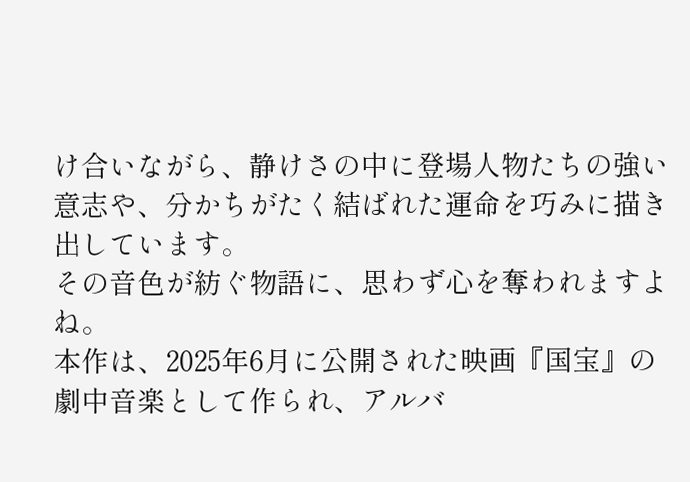け合いながら、静けさの中に登場人物たちの強い意志や、分かちがたく結ばれた運命を巧みに描き出しています。
その音色が紡ぐ物語に、思わず心を奪われますよね。
本作は、2025年6月に公開された映画『国宝』の劇中音楽として作られ、アルバ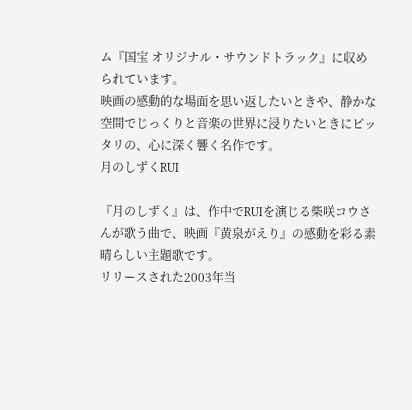ム『国宝 オリジナル・サウンドトラック』に収められています。
映画の感動的な場面を思い返したいときや、静かな空間でじっくりと音楽の世界に浸りたいときにピッタリの、心に深く響く名作です。
月のしずくRUI

『月のしずく』は、作中でRUIを演じる柴咲コウさんが歌う曲で、映画『黄泉がえり』の感動を彩る素晴らしい主題歌です。
リリースされた2003年当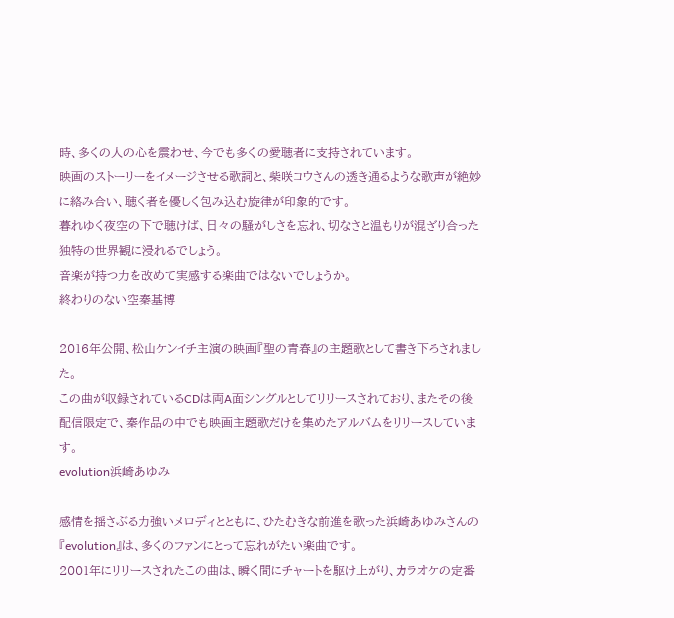時、多くの人の心を震わせ、今でも多くの愛聴者に支持されています。
映画のストーリーをイメージさせる歌詞と、柴咲コウさんの透き通るような歌声が絶妙に絡み合い、聴く者を優しく包み込む旋律が印象的です。
暮れゆく夜空の下で聴けば、日々の騒がしさを忘れ、切なさと温もりが混ざり合った独特の世界観に浸れるでしょう。
音楽が持つ力を改めて実感する楽曲ではないでしょうか。
終わりのない空秦基博

2016年公開、松山ケンイチ主演の映画『聖の青春』の主題歌として書き下ろされました。
この曲が収録されているCDは両A面シングルとしてリリースされており、またその後配信限定で、秦作品の中でも映画主題歌だけを集めたアルバムをリリースしています。
evolution浜崎あゆみ

感情を揺さぶる力強いメロディとともに、ひたむきな前進を歌った浜崎あゆみさんの『evolution』は、多くのファンにとって忘れがたい楽曲です。
2001年にリリースされたこの曲は、瞬く間にチャートを駆け上がり、カラオケの定番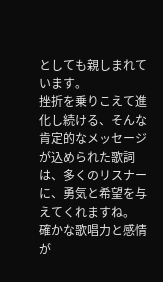としても親しまれています。
挫折を乗りこえて進化し続ける、そんな肯定的なメッセージが込められた歌詞は、多くのリスナーに、勇気と希望を与えてくれますね。
確かな歌唱力と感情が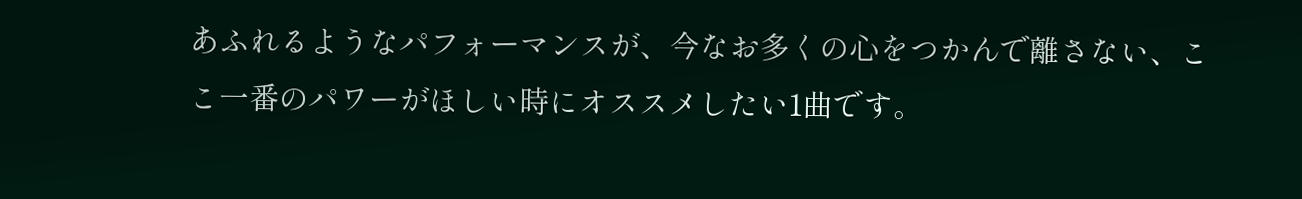あふれるようなパフォーマンスが、今なお多くの心をつかんで離さない、ここ一番のパワーがほしい時にオススメしたい1曲です。